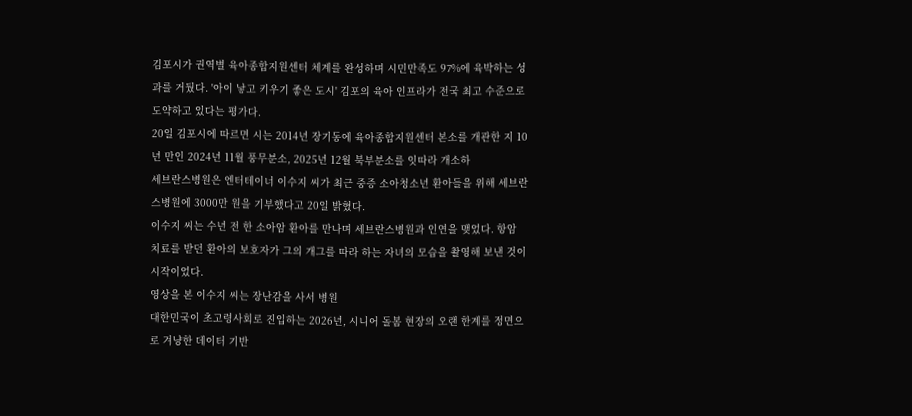김포시가 권역별 육아종합지원센터 체계를 완성하며 시민만족도 97%에 육박하는 성과를 거뒀다. '아이 낳고 키우기 좋은 도시' 김포의 육아 인프라가 전국 최고 수준으로 도약하고 있다는 평가다.
20일 김포시에 따르면 시는 2014년 장기동에 육아종합지원센터 본소를 개관한 지 10년 만인 2024년 11월 풍무분소, 2025년 12월 북부분소를 잇따라 개소하
세브란스병원은 엔터테이너 이수지 씨가 최근 중증 소아청소년 환아들을 위해 세브란스병원에 3000만 원을 기부했다고 20일 밝혔다.
이수지 씨는 수년 전 한 소아암 환아를 만나며 세브란스병원과 인연을 맺었다. 항암 치료를 받던 환아의 보호자가 그의 개그를 따라 하는 자녀의 모습을 촬영해 보낸 것이 시작이었다.
영상을 본 이수지 씨는 장난감을 사서 병원
대한민국이 초고령사회로 진입하는 2026년, 시니어 돌봄 현장의 오랜 한계를 정면으로 겨냥한 데이터 기반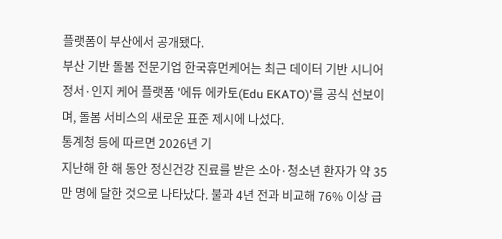플랫폼이 부산에서 공개됐다.
부산 기반 돌봄 전문기업 한국휴먼케어는 최근 데이터 기반 시니어 정서·인지 케어 플랫폼 '에듀 에카토(Edu EKATO)'를 공식 선보이며, 돌봄 서비스의 새로운 표준 제시에 나섰다.
통계청 등에 따르면 2026년 기
지난해 한 해 동안 정신건강 진료를 받은 소아·청소년 환자가 약 35만 명에 달한 것으로 나타났다. 불과 4년 전과 비교해 76% 이상 급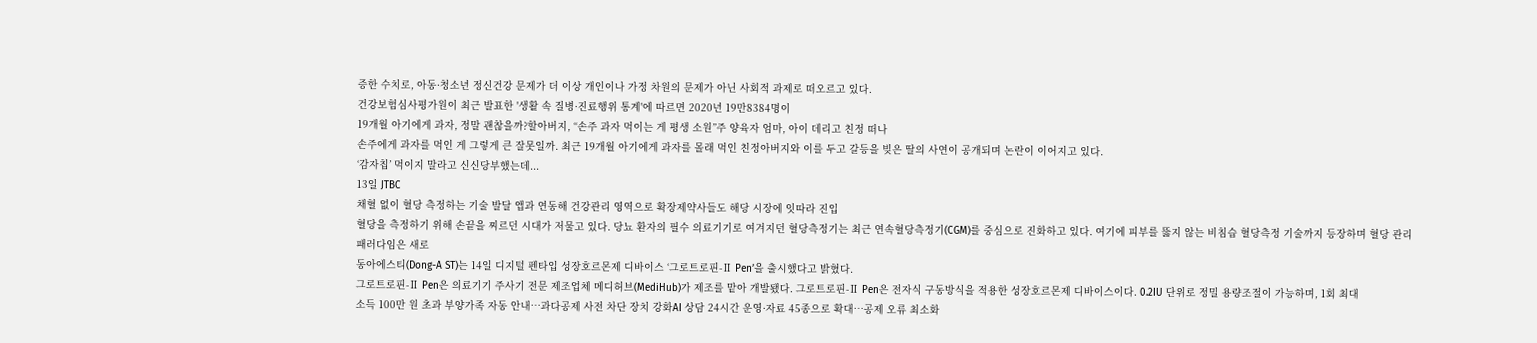증한 수치로, 아동·청소년 정신건강 문제가 더 이상 개인이나 가정 차원의 문제가 아닌 사회적 과제로 떠오르고 있다.
건강보험심사평가원이 최근 발표한 '생활 속 질병·진료행위 통계'에 따르면 2020년 19만8384명이
19개월 아기에게 과자, 정말 괜찮을까?할아버지, “손주 과자 먹이는 게 평생 소원”주 양육자 엄마, 아이 데리고 친정 떠나
손주에게 과자를 먹인 게 그렇게 큰 잘못일까. 최근 19개월 아기에게 과자를 몰래 먹인 친정아버지와 이를 두고 갈등을 빚은 딸의 사연이 공개되며 논란이 이어지고 있다.
‘감자칩’ 먹이지 말라고 신신당부했는데...
13일 JTBC
채혈 없이 혈당 측정하는 기술 발달 앱과 연동해 건강관리 영역으로 확장제약사들도 해당 시장에 잇따라 진입
혈당을 측정하기 위해 손끝을 찌르던 시대가 저물고 있다. 당뇨 환자의 필수 의료기기로 여겨지던 혈당측정기는 최근 연속혈당측정기(CGM)를 중심으로 진화하고 있다. 여기에 피부를 뚫지 않는 비침습 혈당측정 기술까지 등장하며 혈당 관리 패러다임은 새로
동아에스티(Dong-A ST)는 14일 디지털 펜타입 성장호르몬제 디바이스 ‘그로트로핀-Ⅱ Pen’을 출시했다고 밝혔다.
그로트로핀-Ⅱ Pen은 의료기기 주사기 전문 제조업체 메디허브(MediHub)가 제조를 맡아 개발됐다. 그로트로핀-Ⅱ Pen은 전자식 구동방식을 적용한 성장호르몬제 디바이스이다. 0.2IU 단위로 정밀 용량조절이 가능하며, 1회 최대
소득 100만 원 초과 부양가족 자동 안내…과다공제 사전 차단 장치 강화AI 상담 24시간 운영·자료 45종으로 확대…공제 오류 최소화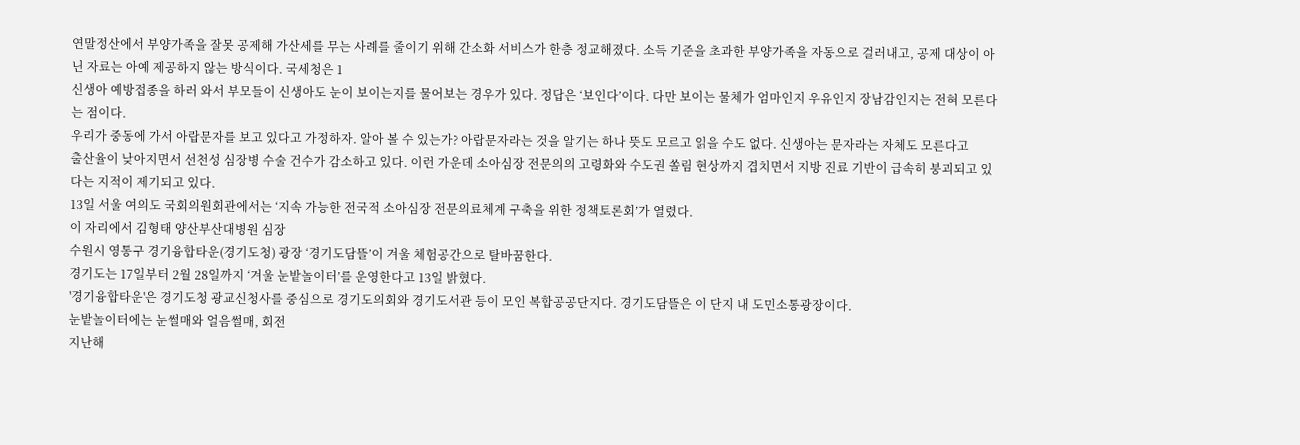연말정산에서 부양가족을 잘못 공제해 가산세를 무는 사례를 줄이기 위해 간소화 서비스가 한층 정교해졌다. 소득 기준을 초과한 부양가족을 자동으로 걸러내고, 공제 대상이 아닌 자료는 아예 제공하지 않는 방식이다. 국세청은 1
신생아 예방접종을 하러 와서 부모들이 신생아도 눈이 보이는지를 물어보는 경우가 있다. 정답은 ‘보인다’이다. 다만 보이는 물체가 엄마인지 우유인지 장남감인지는 전혀 모른다는 점이다.
우리가 중동에 가서 아랍문자를 보고 있다고 가정하자. 알아 볼 수 있는가? 아랍문자라는 것을 알기는 하나 뜻도 모르고 읽을 수도 없다. 신생아는 문자라는 자체도 모른다고
출산율이 낮아지면서 선천성 심장병 수술 건수가 감소하고 있다. 이런 가운데 소아심장 전문의의 고령화와 수도권 쏠림 현상까지 겹치면서 지방 진료 기반이 급속히 붕괴되고 있다는 지적이 제기되고 있다.
13일 서울 여의도 국회의원회관에서는 ‘지속 가능한 전국적 소아심장 전문의료체계 구축을 위한 정책토론회’가 열렸다.
이 자리에서 김형태 양산부산대병원 심장
수원시 영통구 경기융합타운(경기도청) 광장 ‘경기도담뜰’이 겨울 체험공간으로 탈바꿈한다.
경기도는 17일부터 2월 28일까지 ‘겨울 눈밭놀이터’를 운영한다고 13일 밝혔다.
'경기융합타운'은 경기도청 광교신청사를 중심으로 경기도의회와 경기도서관 등이 모인 복합공공단지다. 경기도담뜰은 이 단지 내 도민소통광장이다.
눈밭놀이터에는 눈썰매와 얼음썰매, 회전
지난해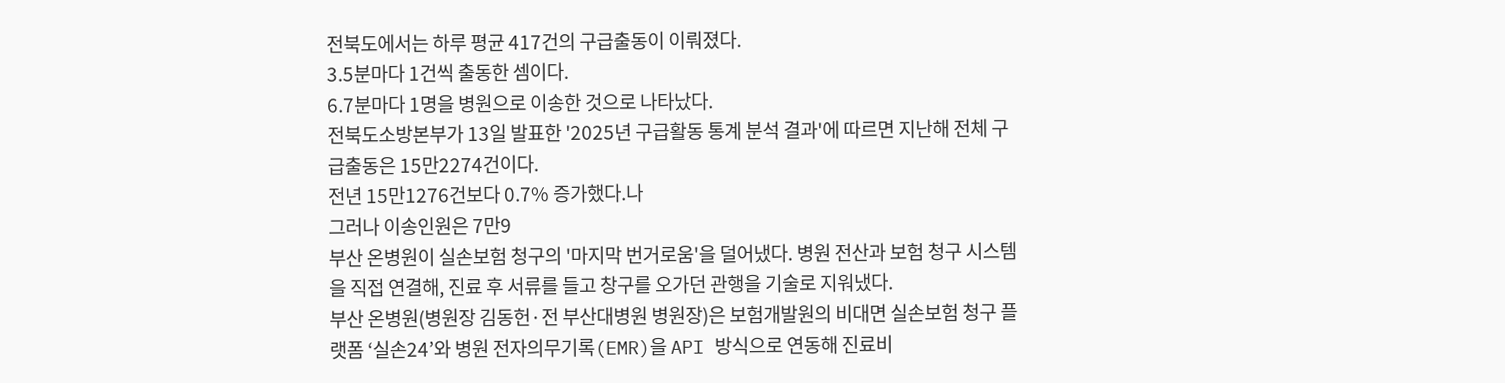전북도에서는 하루 평균 417건의 구급출동이 이뤄졌다.
3.5분마다 1건씩 출동한 셈이다.
6.7분마다 1명을 병원으로 이송한 것으로 나타났다.
전북도소방본부가 13일 발표한 '2025년 구급활동 통계 분석 결과'에 따르면 지난해 전체 구급출동은 15만2274건이다.
전년 15만1276건보다 0.7% 증가했다.나
그러나 이송인원은 7만9
부산 온병원이 실손보험 청구의 '마지막 번거로움'을 덜어냈다. 병원 전산과 보험 청구 시스템을 직접 연결해, 진료 후 서류를 들고 창구를 오가던 관행을 기술로 지워냈다.
부산 온병원(병원장 김동헌·전 부산대병원 병원장)은 보험개발원의 비대면 실손보험 청구 플랫폼 ‘실손24’와 병원 전자의무기록(EMR)을 API 방식으로 연동해 진료비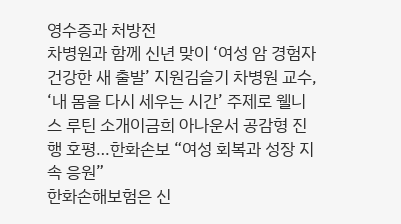영수증과 처방전
차병원과 함께 신년 맞이 ‘여성 암 경험자 건강한 새 출발’ 지원김슬기 차병원 교수, ‘내 몸을 다시 세우는 시간’ 주제로 웰니스 루틴 소개이금희 아나운서 공감형 진행 호평…한화손보 “여성 회복과 성장 지속 응원”
한화손해보험은 신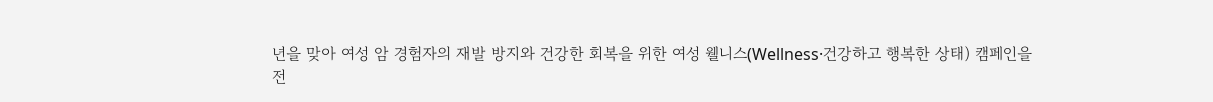년을 맞아 여성 암 경험자의 재발 방지와 건강한 회복을 위한 여성 웰니스(Wellness·건강하고 행복한 상태) 캠페인을
전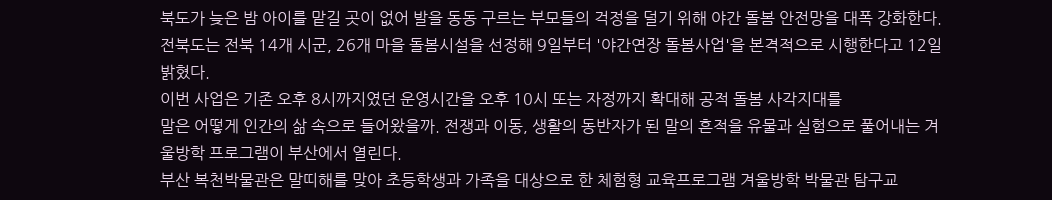북도가 늦은 밤 아이를 맡길 곳이 없어 발을 동동 구르는 부모들의 걱정을 덜기 위해 야간 돌봄 안전망을 대폭 강화한다.
전북도는 전북 14개 시군, 26개 마을 돌봄시설을 선정해 9일부터 '야간연장 돌봄사업'을 본격적으로 시행한다고 12일 밝혔다.
이번 사업은 기존 오후 8시까지였던 운영시간을 오후 10시 또는 자정까지 확대해 공적 돌봄 사각지대를
말은 어떻게 인간의 삶 속으로 들어왔을까. 전쟁과 이동, 생활의 동반자가 된 말의 흔적을 유물과 실험으로 풀어내는 겨울방학 프로그램이 부산에서 열린다.
부산 복천박물관은 말띠해를 맞아 초등학생과 가족을 대상으로 한 체험형 교육프로그램 겨울방학 박물관 탐구교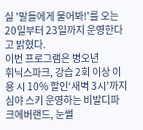실 '말들에게 물어봐!'를 오는 20일부터 23일까지 운영한다고 밝혔다.
이번 프로그램은 병오년
휘닉스파크, 강습 2회 이상 이용 시 10% 할인‘새벽 3시’까지 심야 스키 운영하는 비발디파크에버랜드, 눈썰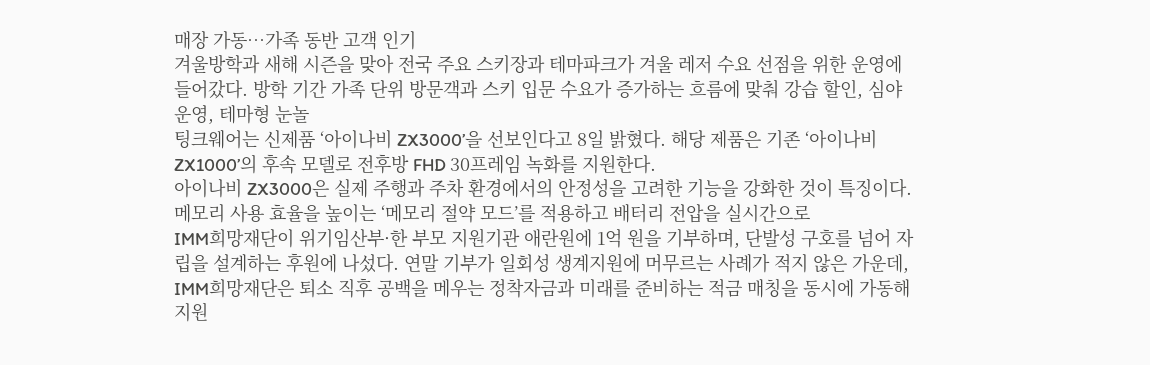매장 가동⋯가족 동반 고객 인기
겨울방학과 새해 시즌을 맞아 전국 주요 스키장과 테마파크가 겨울 레저 수요 선점을 위한 운영에 들어갔다. 방학 기간 가족 단위 방문객과 스키 입문 수요가 증가하는 흐름에 맞춰 강습 할인, 심야 운영, 테마형 눈놀
팅크웨어는 신제품 ‘아이나비 ZX3000’을 선보인다고 8일 밝혔다. 해당 제품은 기존 ‘아이나비 ZX1000’의 후속 모델로 전후방 FHD 30프레임 녹화를 지원한다.
아이나비 ZX3000은 실제 주행과 주차 환경에서의 안정성을 고려한 기능을 강화한 것이 특징이다. 메모리 사용 효율을 높이는 ‘메모리 절약 모드’를 적용하고 배터리 전압을 실시간으로
IMM희망재단이 위기임산부·한 부모 지원기관 애란원에 1억 원을 기부하며, 단발성 구호를 넘어 자립을 설계하는 후원에 나섰다. 연말 기부가 일회성 생계지원에 머무르는 사례가 적지 않은 가운데, IMM희망재단은 퇴소 직후 공백을 메우는 정착자금과 미래를 준비하는 적금 매칭을 동시에 가동해 지원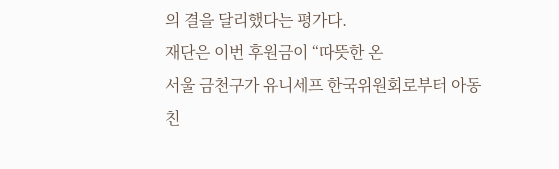의 결을 달리했다는 평가다.
재단은 이번 후원금이 “따뜻한 온
서울 금천구가 유니세프 한국위원회로부터 아동친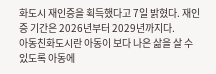화도시 재인증을 획득했다고 7일 밝혔다. 재인증 기간은 2026년부터 2029년까지다.
아동친화도시란 아동이 보다 나은 삶을 살 수 있도록 아동에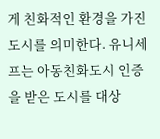게 친화적인 환경을 가진 도시를 의미한다. 유니세프는 아동친화도시 인증을 받은 도시를 대상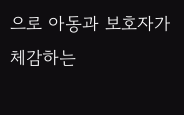으로 아동과 보호자가 체감하는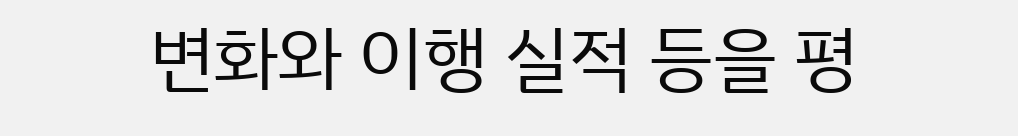변화와 이행 실적 등을 평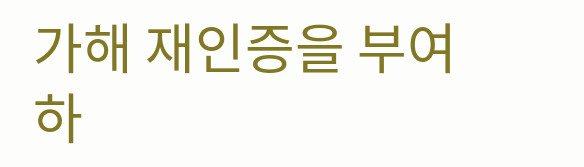가해 재인증을 부여하